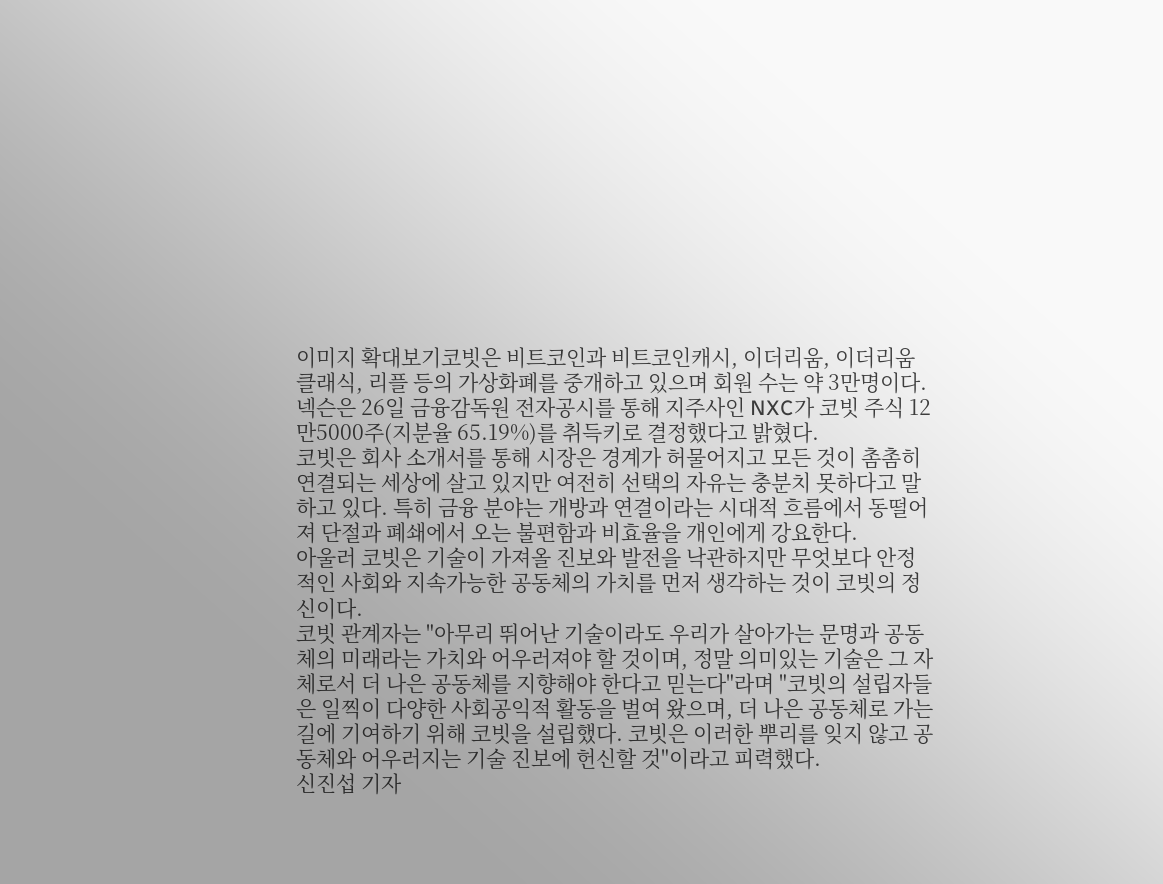이미지 확대보기코빗은 비트코인과 비트코인캐시, 이더리움, 이더리움클래식, 리플 등의 가상화폐를 중개하고 있으며 회원 수는 약 3만명이다.
넥슨은 26일 금융감독원 전자공시를 통해 지주사인 NXC가 코빗 주식 12만5000주(지분율 65.19%)를 취득키로 결정했다고 밝혔다.
코빗은 회사 소개서를 통해 시장은 경계가 허물어지고 모든 것이 촘촘히 연결되는 세상에 살고 있지만 여전히 선택의 자유는 충분치 못하다고 말하고 있다. 특히 금융 분야는 개방과 연결이라는 시대적 흐름에서 동떨어져 단절과 폐쇄에서 오는 불편함과 비효율을 개인에게 강요한다.
아울러 코빗은 기술이 가져올 진보와 발전을 낙관하지만 무엇보다 안정적인 사회와 지속가능한 공동체의 가치를 먼저 생각하는 것이 코빗의 정신이다.
코빗 관계자는 "아무리 뛰어난 기술이라도 우리가 살아가는 문명과 공동체의 미래라는 가치와 어우러져야 할 것이며, 정말 의미있는 기술은 그 자체로서 더 나은 공동체를 지향해야 한다고 믿는다"라며 "코빗의 설립자들은 일찍이 다양한 사회공익적 활동을 벌여 왔으며, 더 나은 공동체로 가는 길에 기여하기 위해 코빗을 설립했다. 코빗은 이러한 뿌리를 잊지 않고 공동체와 어우러지는 기술 진보에 헌신할 것"이라고 피력했다.
신진섭 기자